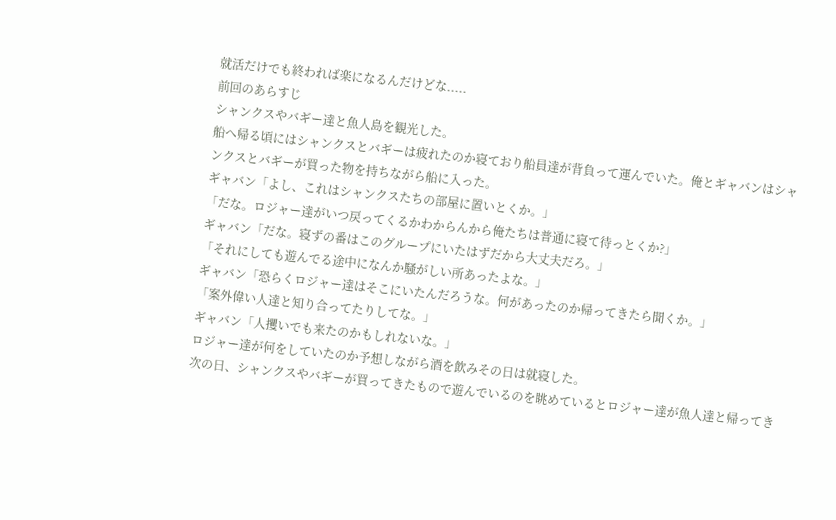就活だけでも終われば楽になるんだけどな.....
前回のあらすじ
シャンクスやバギー達と魚人島を観光した。
船へ帰る頃にはシャンクスとバギーは疲れたのか寝ており船員達が背負って運んでいた。俺とギャバンはシャンクスとバギーが買った物を持ちながら船に入った。
ギャバン「よし、これはシャンクスたちの部屋に置いとくか。」
「だな。ロジャー達がいつ戻ってくるかわからんから俺たちは普通に寝て待っとくか?」
ギャバン「だな。寝ずの番はこのグループにいたはずだから大丈夫だろ。」
「それにしても遊んでる途中になんか騒がしい所あったよな。」
ギャバン「恐らくロジャー達はそこにいたんだろうな。何があったのか帰ってきたら聞くか。」
「案外偉い人達と知り合ってたりしてな。」
ギャバン「人攫いでも来たのかもしれないな。」
ロジャー達が何をしていたのか予想しながら酒を飲みその日は就寝した。
次の日、シャンクスやバギーが買ってきたもので遊んでいるのを眺めているとロジャー達が魚人達と帰ってき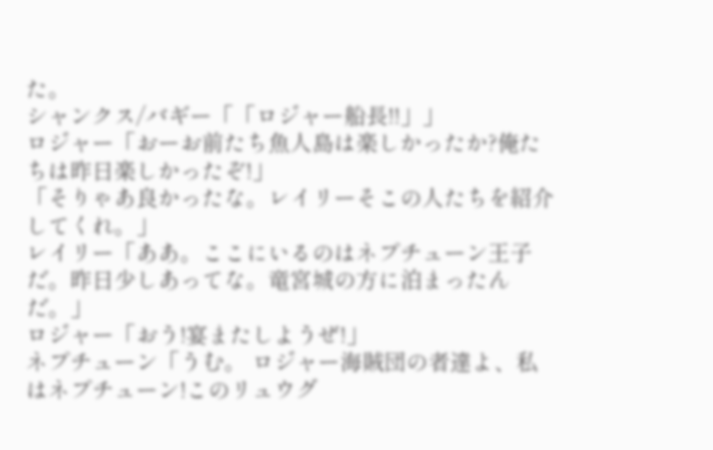た。
シャンクス/バギー「「ロジャー船長!!」」
ロジャー「おーお前たち魚人島は楽しかったか?俺たちは昨日楽しかったぞ!」
「そりゃあ良かったな。レイリーそこの人たちを紹介してくれ。」
レイリー「ああ。ここにいるのはネプチューン王子だ。昨日少しあってな。竜宮城の方に泊まったんだ。」
ロジャー「おう!宴またしようぜ!」
ネプチューン「うむ。 ロジャー海賊団の者達よ、私はネプチューン!このリュウグ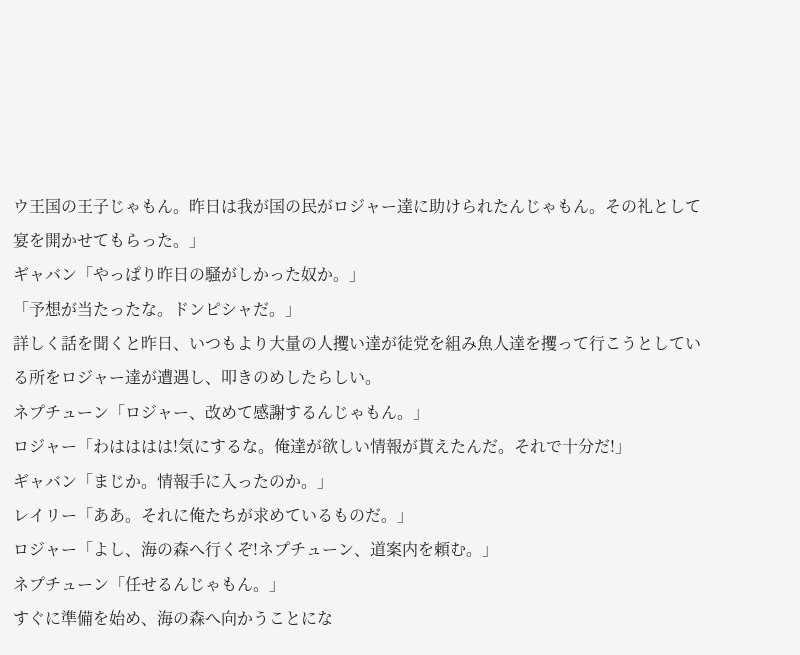ウ王国の王子じゃもん。昨日は我が国の民がロジャー達に助けられたんじゃもん。その礼として宴を開かせてもらった。」
ギャバン「やっぱり昨日の騒がしかった奴か。」
「予想が当たったな。ドンピシャだ。」
詳しく話を聞くと昨日、いつもより大量の人攫い達が徒党を組み魚人達を攫って行こうとしている所をロジャー達が遭遇し、叩きのめしたらしい。
ネプチューン「ロジャー、改めて感謝するんじゃもん。」
ロジャー「わはははは!気にするな。俺達が欲しい情報が貰えたんだ。それで十分だ!」
ギャバン「まじか。情報手に入ったのか。」
レイリー「ああ。それに俺たちが求めているものだ。」
ロジャー「よし、海の森へ行くぞ!ネプチューン、道案内を頼む。」
ネプチューン「任せるんじゃもん。」
すぐに準備を始め、海の森へ向かうことにな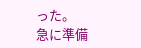った。
急に準備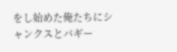をし始めた俺たちにシャンクスとバギー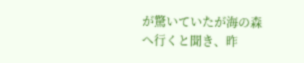が驚いていたが海の森へ行くと聞き、昨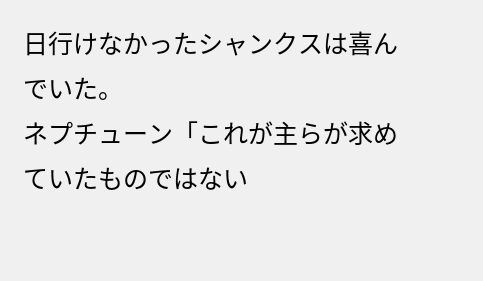日行けなかったシャンクスは喜んでいた。
ネプチューン「これが主らが求めていたものではない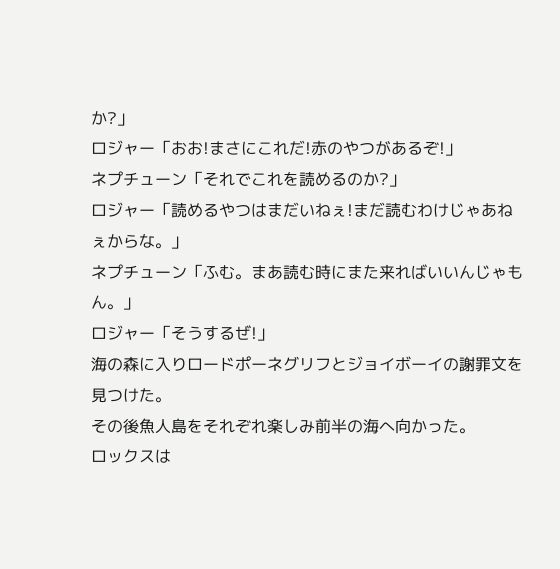か?」
ロジャー「おお!まさにこれだ!赤のやつがあるぞ!」
ネプチューン「それでこれを読めるのか?」
ロジャー「読めるやつはまだいねぇ!まだ読むわけじゃあねぇからな。」
ネプチューン「ふむ。まあ読む時にまた来ればいいんじゃもん。」
ロジャー「そうするぜ!」
海の森に入りロードポーネグリフとジョイボーイの謝罪文を見つけた。
その後魚人島をそれぞれ楽しみ前半の海へ向かった。
ロックスは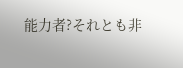能力者?それとも非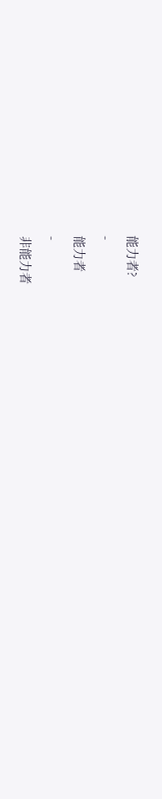能力者?
-
能力者
-
非能力者